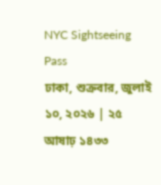NYC Sightseeing Pass
ঢাকা, শুক্রবার, জুলাই ১০, ২০২৬ | ২৫ আষাঢ় ১৪৩৩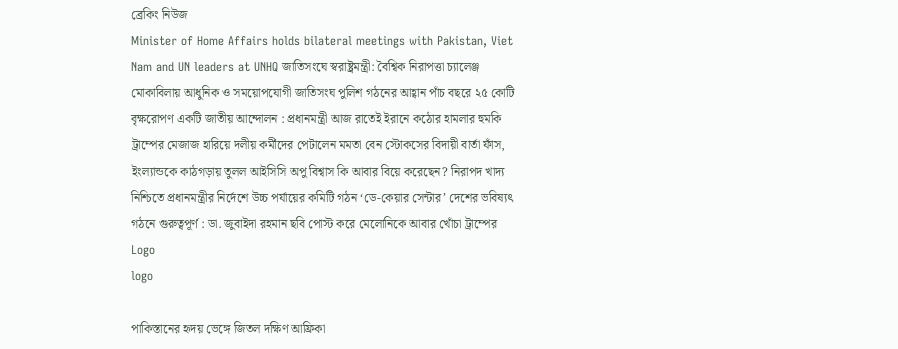ব্রেকিং নিউজ
Minister of Home Affairs holds bilateral meetings with Pakistan, Viet Nam and UN leaders at UNHQ জাতিসংঘে স্বরাষ্ট্রমন্ত্রী: বৈশ্বিক নিরাপত্তা চ্যালেঞ্জ মোকাবিলায় আধুনিক ও সময়োপযোগী জাতিসংঘ পুলিশ গঠনের আহ্বান পাঁচ বছরে ২৫ কোটি বৃক্ষরোপণ একটি জাতীয় আন্দোলন : প্রধানমন্ত্রী আজ রাতেই ইরানে কঠোর হামলার হুমকি ট্রাম্পের মেজাজ হারিয়ে দলীয় কর্মীদের পেটালেন মমতা বেন স্টোকসের বিদায়ী বার্তা ফাঁস, ইংল্যান্ডকে কাঠগড়ায় তুলল আইসিসি অপু বিশ্বাস কি আবার বিয়ে করেছেন? নিরাপদ খাদ্য নিশ্চিতে প্রধানমন্ত্রীর নির্দেশে উচ্চ পর্যায়ের কমিটি গঠন ‘ডে-কেয়ার সেন্টার’ দেশের ভবিষ্যৎ গঠনে গুরুত্বপূর্ণ : ডা. জুবাইদা রহমান ছবি পোস্ট করে মেলোনিকে আবার খোঁচা ট্রাম্পের
Logo
logo

পাকিস্তানের হৃদয় ভেঙ্গে জিতল দক্ষিণ আফ্রিকা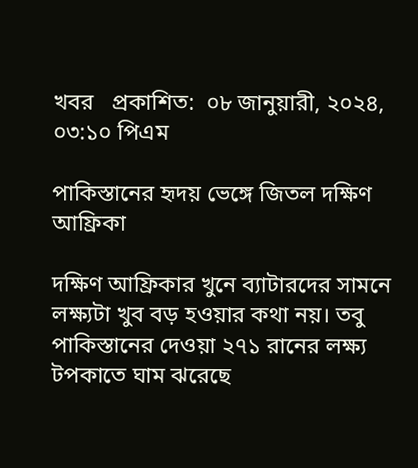খবর   প্রকাশিত:  ০৮ জানুয়ারী, ২০২৪, ০৩:১০ পিএম

পাকিস্তানের হৃদয় ভেঙ্গে জিতল দক্ষিণ আফ্রিকা

দক্ষিণ আফ্রিকার খুনে ব্যাটারদের সামনে লক্ষ্যটা খুব বড় হওয়ার কথা নয়। তবু পাকিস্তানের দেওয়া ২৭১ রানের লক্ষ্য টপকাতে ঘাম ঝরেছে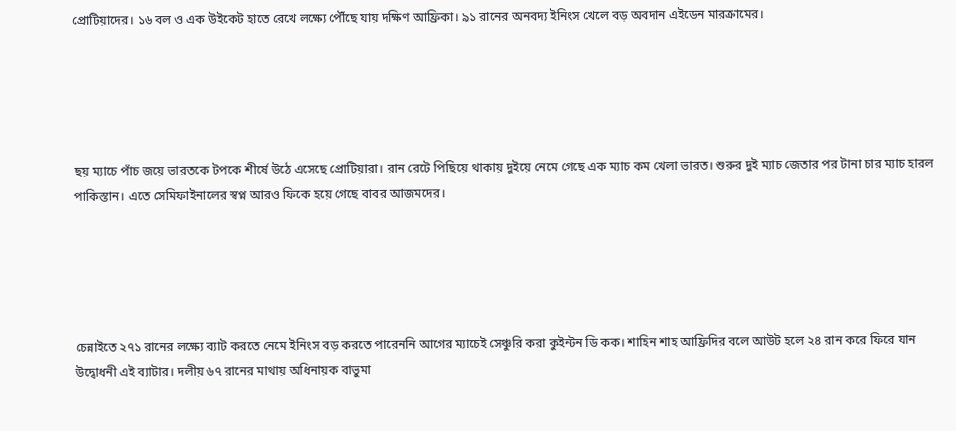প্রোটিয়াদের। ১৬ বল ও এক উইকেট হাতে রেখে লক্ষ্যে পৌঁছে যায় দক্ষিণ আফ্রিকা। ৯১ রানের অনবদ্য ইনিংস খেলে বড় অবদান এইডেন মারক্রামের।





ছয় ম্যাচে পাঁচ জয়ে ভারতকে টপকে শীর্ষে উঠে এসেছে প্রোটিয়ারা। রান রেটে পিছিয়ে থাকায় দুইয়ে নেমে গেছে এক ম্যাচ কম খেলা ভারত। শুরুর দুই ম্যাচ জেতার পর টানা চার ম্যাচ হারল পাকিস্তান। এতে সেমিফাইনালের স্বপ্ন আরও ফিকে হয়ে গেছে বাবর আজমদের।





চেন্নাইতে ২৭১ রানের লক্ষ্যে ব্যাট করতে নেমে ইনিংস বড় করতে পারেননি আগের ম্যাচেই সেঞ্চুরি করা কুইন্টন ডি কক। শাহিন শাহ আফ্রিদির বলে আউট হলে ২৪ রান করে ফিরে যান উদ্বোধনী এই ব্যাটার। দলীয় ৬৭ রানের মাথায় অধিনায়ক বাভুমা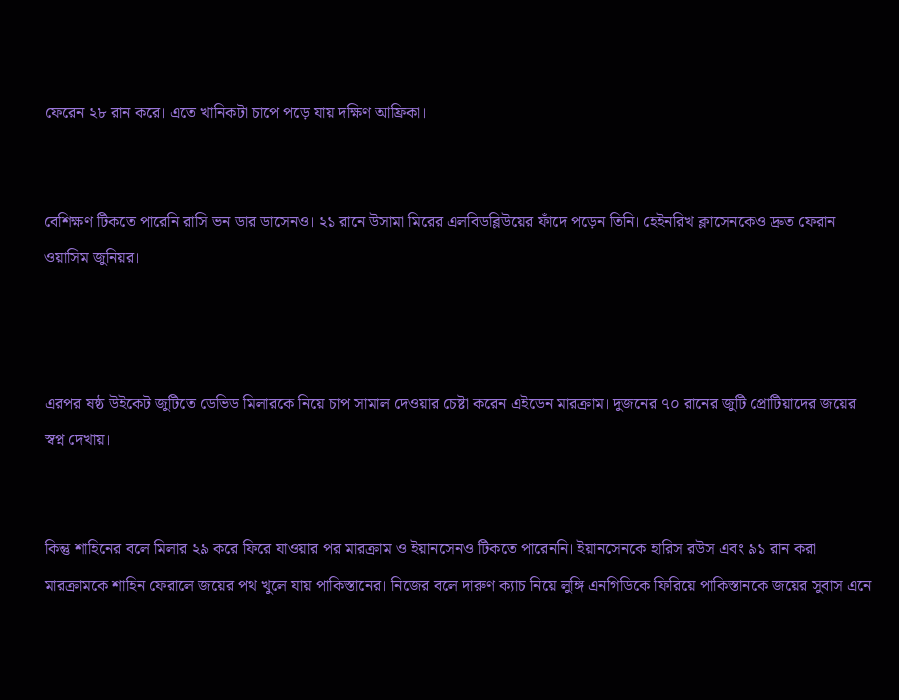ফেরেন ২৮ রান করে। এতে খানিকটা চাপে পড়ে যায় দক্ষিণ আফ্রিকা।


বেশিক্ষণ টিকতে পারেনি রাসি ভন ডার ডাসেনও। ২১ রানে উসামা মিরের এলবিডব্লিউয়ের ফাঁদে পড়েন তিনি। হেইনরিখ ক্লাসেনকেও দ্রুত ফেরান ওয়াসিম জুনিয়র।



এরপর ষষ্ঠ উইকেট জুটিতে ডেভিড মিলারকে নিয়ে চাপ সামাল দেওয়ার চেষ্টা করেন এইডেন মারক্রাম। দুজনের ৭০ রানের জুটি প্রোটিয়াদের জয়ের স্বপ্ন দেখায়।


কিন্তু শাহিনের বলে মিলার ২৯ করে ফিরে যাওয়ার পর মারক্রাম ও ইয়ানসেনও টিকতে পারেননি। ইয়ানসেনকে হারিস রউস এবং ৯১ রান করা মারক্রামকে শাহিন ফেরালে জয়ের পথ খুলে যায় পাকিস্তানের। নিজের বলে দারুণ ক্যাচ নিয়ে লুঙ্গি এনগিডিকে ফিরিয়ে পাকিস্তানকে জয়ের সুবাস এনে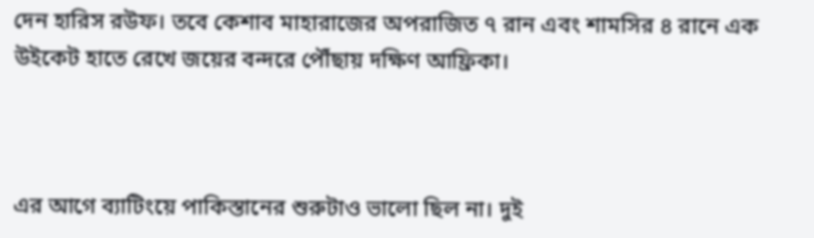দেন হারিস রউফ। তবে কেশাব মাহারাজের অপরাজিত ৭ রান এবং শামসির ৪ রানে এক উইকেট হাতে রেখে জয়ের বন্দরে পৌঁছায় দক্ষিণ আফ্রিকা।



এর আগে ব্যাটিংয়ে পাকিস্তানের শুরুটাও ভালো ছিল না। দুই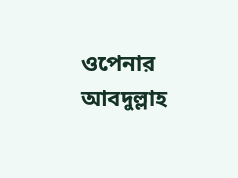ওপেনার আবদুল্লাহ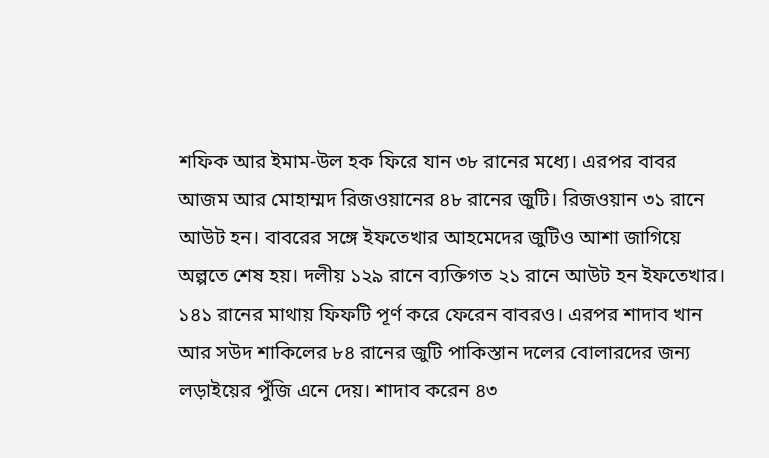শফিক আর ইমাম-উল হক ফিরে যান ৩৮ রানের মধ্যে। এরপর বাবর আজম আর মোহাম্মদ রিজওয়ানের ৪৮ রানের জুটি। রিজওয়ান ৩১ রানে আউট হন। বাবরের সঙ্গে ইফতেখার আহমেদের জুটিও আশা জাগিয়ে অল্পতে শেষ হয়। দলীয় ১২৯ রানে ব্যক্তিগত ২১ রানে আউট হন ইফতেখার। ১৪১ রানের মাথায় ফিফটি পূর্ণ করে ফেরেন বাবরও। এরপর শাদাব খান আর সউদ শাকিলের ৮৪ রানের জুটি পাকিস্তান দলের বোলারদের জন্য লড়াইয়ের পুঁজি এনে দেয়। শাদাব করেন ৪৩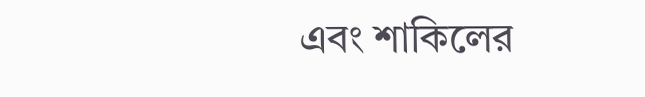এবং শাকিলের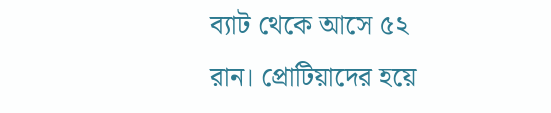ব্যাট থেকে আসে ৫২ রান। প্রোটিয়াদের হয়ে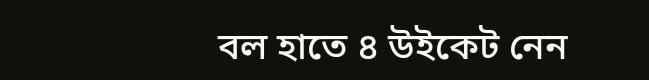বল হাতে ৪ উইকেট নেন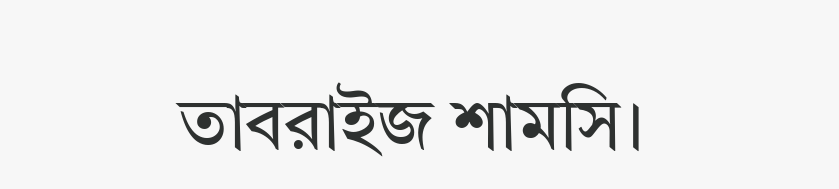তাবরাইজ শামসি।